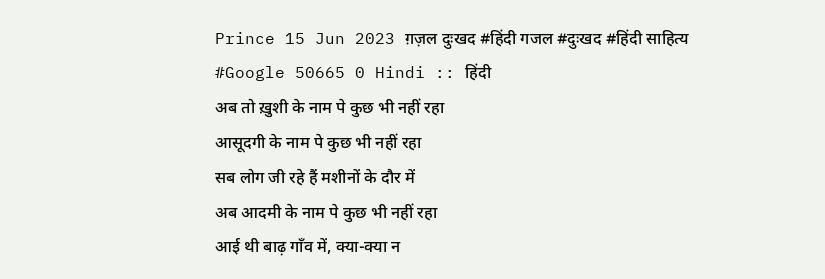Prince 15 Jun 2023 ग़ज़ल दुःखद #हिंदी गजल #दुःखद #हिंदी साहित्य #Google 50665 0 Hindi :: हिंदी
अब तो ख़ुशी के नाम पे कुछ भी नहीं रहा
आसूदगी के नाम पे कुछ भी नहीं रहा
सब लोग जी रहे हैं मशीनों के दौर में
अब आदमी के नाम पे कुछ भी नहीं रहा
आई थी बाढ़ गाँव में, क्या-क्या न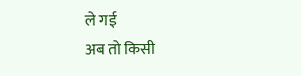ले गई
अब तो किसी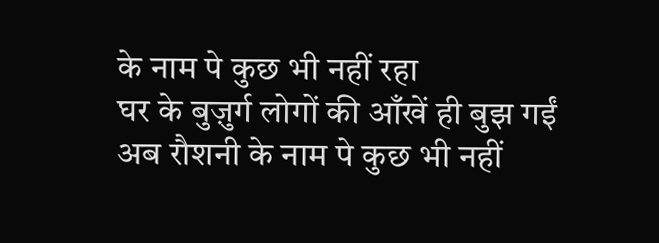के नाम पे कुछ भी नहीं रहा
घर के बुज़ुर्ग लोगों की आँखें ही बुझ गईं
अब रौशनी के नाम पे कुछ भी नहीं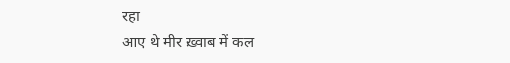रहा
आए थे मीर ख़्वाब में कल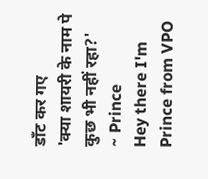डाँट कर गए
'क्या शायरी के नाम पे कुछ भी नहीं रहा?'
~ Prince
Hey there I'm Prince from VPO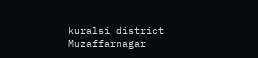kuralsi district Muzaffarnagar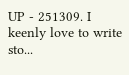UP - 251309. I keenly love to write sto...